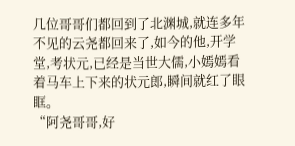几位哥哥们都回到了北渊城,就连多年不见的云尧都回来了,如今的他,开学堂,考状元,已经是当世大儒,小嫣嫣看着马车上下来的状元郎,瞬间就红了眼眶。
“阿尧哥哥,好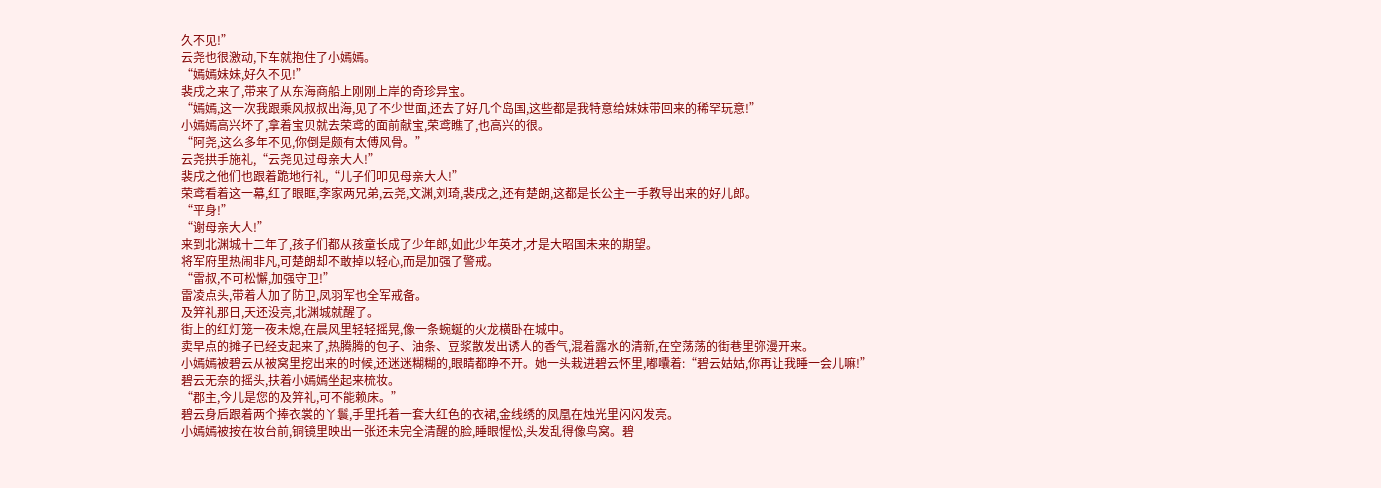久不见!”
云尧也很激动,下车就抱住了小嫣嫣。
“嫣嫣妹妹,好久不见!”
裴戌之来了,带来了从东海商船上刚刚上岸的奇珍异宝。
“嫣嫣,这一次我跟乘风叔叔出海,见了不少世面,还去了好几个岛国,这些都是我特意给妹妹带回来的稀罕玩意!”
小嫣嫣高兴坏了,拿着宝贝就去荣鸢的面前献宝,荣鸢瞧了,也高兴的很。
“阿尧,这么多年不见,你倒是颇有太傅风骨。”
云尧拱手施礼,“云尧见过母亲大人!”
裴戌之他们也跟着跪地行礼,“儿子们叩见母亲大人!”
荣鸢看着这一幕,红了眼眶,李家两兄弟,云尧,文渊,刘琦,裴戌之,还有楚朗,这都是长公主一手教导出来的好儿郎。
“平身!”
“谢母亲大人!”
来到北渊城十二年了,孩子们都从孩童长成了少年郎,如此少年英才,才是大昭国未来的期望。
将军府里热闹非凡,可楚朗却不敢掉以轻心,而是加强了警戒。
“雷叔,不可松懈,加强守卫!”
雷凌点头,带着人加了防卫,凤羽军也全军戒备。
及笄礼那日,天还没亮,北渊城就醒了。
街上的红灯笼一夜未熄,在晨风里轻轻摇晃,像一条蜿蜒的火龙横卧在城中。
卖早点的摊子已经支起来了,热腾腾的包子、油条、豆浆散发出诱人的香气,混着露水的清新,在空荡荡的街巷里弥漫开来。
小嫣嫣被碧云从被窝里挖出来的时候,还迷迷糊糊的,眼睛都睁不开。她一头栽进碧云怀里,嘟囔着:“碧云姑姑,你再让我睡一会儿嘛!”
碧云无奈的摇头,扶着小嫣嫣坐起来梳妆。
“郡主,今儿是您的及笄礼,可不能赖床。”
碧云身后跟着两个捧衣裳的丫鬟,手里托着一套大红色的衣裙,金线绣的凤凰在烛光里闪闪发亮。
小嫣嫣被按在妆台前,铜镜里映出一张还未完全清醒的脸,睡眼惺忪,头发乱得像鸟窝。碧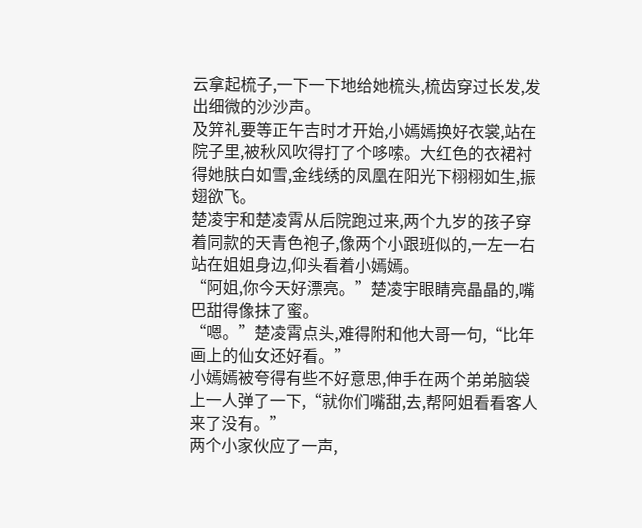云拿起梳子,一下一下地给她梳头,梳齿穿过长发,发出细微的沙沙声。
及笄礼要等正午吉时才开始,小嫣嫣换好衣裳,站在院子里,被秋风吹得打了个哆嗦。大红色的衣裙衬得她肤白如雪,金线绣的凤凰在阳光下栩栩如生,振翅欲飞。
楚凌宇和楚凌霄从后院跑过来,两个九岁的孩子穿着同款的天青色袍子,像两个小跟班似的,一左一右站在姐姐身边,仰头看着小嫣嫣。
“阿姐,你今天好漂亮。”楚凌宇眼睛亮晶晶的,嘴巴甜得像抹了蜜。
“嗯。”楚凌霄点头,难得附和他大哥一句,“比年画上的仙女还好看。”
小嫣嫣被夸得有些不好意思,伸手在两个弟弟脑袋上一人弹了一下,“就你们嘴甜,去,帮阿姐看看客人来了没有。”
两个小家伙应了一声,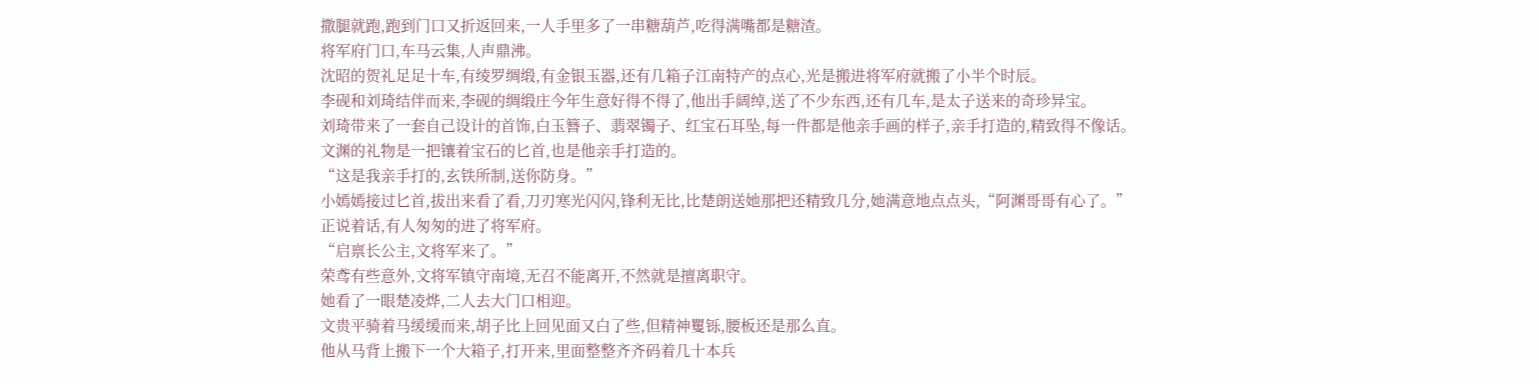撒腿就跑,跑到门口又折返回来,一人手里多了一串糖葫芦,吃得满嘴都是糖渣。
将军府门口,车马云集,人声鼎沸。
沈昭的贺礼足足十车,有绫罗绸缎,有金银玉器,还有几箱子江南特产的点心,光是搬进将军府就搬了小半个时辰。
李砚和刘琦结伴而来,李砚的绸缎庄今年生意好得不得了,他出手阔绰,送了不少东西,还有几车,是太子送来的奇珍异宝。
刘琦带来了一套自己设计的首饰,白玉簪子、翡翠镯子、红宝石耳坠,每一件都是他亲手画的样子,亲手打造的,精致得不像话。
文渊的礼物是一把镶着宝石的匕首,也是他亲手打造的。
“这是我亲手打的,玄铁所制,送你防身。”
小嫣嫣接过匕首,拔出来看了看,刀刃寒光闪闪,锋利无比,比楚朗送她那把还精致几分,她满意地点点头,“阿渊哥哥有心了。”
正说着话,有人匆匆的进了将军府。
“启禀长公主,文将军来了。”
荣鸢有些意外,文将军镇守南境,无召不能离开,不然就是擅离职守。
她看了一眼楚凌烨,二人去大门口相迎。
文贵平骑着马缓缓而来,胡子比上回见面又白了些,但精神矍铄,腰板还是那么直。
他从马背上搬下一个大箱子,打开来,里面整整齐齐码着几十本兵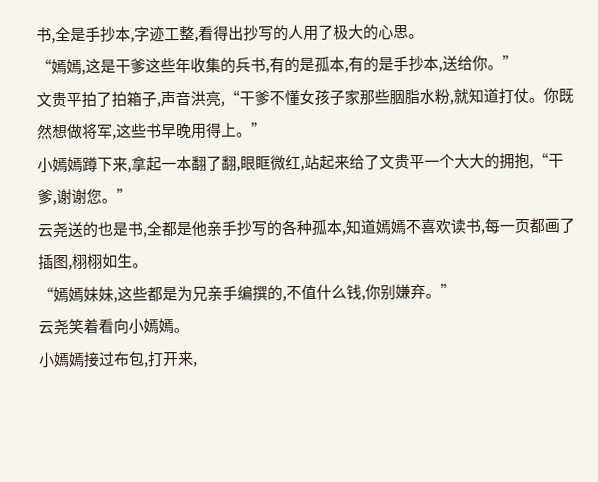书,全是手抄本,字迹工整,看得出抄写的人用了极大的心思。
“嫣嫣,这是干爹这些年收集的兵书,有的是孤本,有的是手抄本,送给你。”
文贵平拍了拍箱子,声音洪亮,“干爹不懂女孩子家那些胭脂水粉,就知道打仗。你既然想做将军,这些书早晚用得上。”
小嫣嫣蹲下来,拿起一本翻了翻,眼眶微红,站起来给了文贵平一个大大的拥抱,“干爹,谢谢您。”
云尧送的也是书,全都是他亲手抄写的各种孤本,知道嫣嫣不喜欢读书,每一页都画了插图,栩栩如生。
“嫣嫣妹妹,这些都是为兄亲手编撰的,不值什么钱,你别嫌弃。”
云尧笑着看向小嫣嫣。
小嫣嫣接过布包,打开来,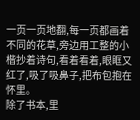一页一页地翻,每一页都画着不同的花草,旁边用工整的小楷抄着诗句,看着看着,眼眶又红了,吸了吸鼻子,把布包抱在怀里。
除了书本,里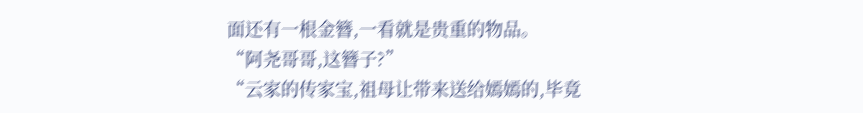面还有一根金簪,一看就是贵重的物品。
“阿尧哥哥,这簪子?”
“云家的传家宝,祖母让带来送给嫣嫣的,毕竟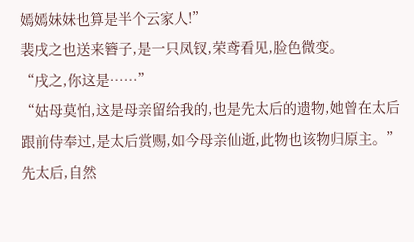嫣嫣妹妹也算是半个云家人!”
裴戌之也送来簪子,是一只凤钗,荣鸢看见,脸色微变。
“戌之,你这是……”
“姑母莫怕,这是母亲留给我的,也是先太后的遗物,她曾在太后跟前侍奉过,是太后赏赐,如今母亲仙逝,此物也该物归原主。”
先太后,自然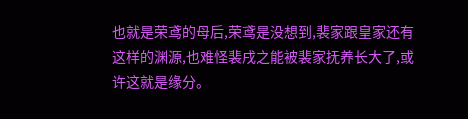也就是荣鸢的母后,荣鸢是没想到,裴家跟皇家还有这样的渊源,也难怪裴戌之能被裴家抚养长大了,或许这就是缘分。